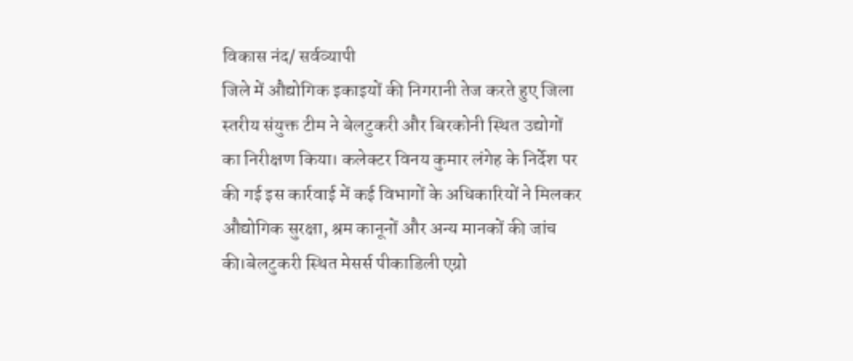विकास नंद/ सर्वव्यापी
जिले में औद्योगिक इकाइयों की निगरानी तेज करते हुए जिला स्तरीय संयुक्त टीम ने बेलटुकरी और बिरकोनी स्थित उद्योगों का निरीक्षण किया। कलेक्टर विनय कुमार लंगेह के निर्देश पर की गई इस कार्रवाई में कई विभागों के अधिकारियों ने मिलकर औद्योगिक सुरक्षा, श्रम कानूनों और अन्य मानकों की जांच की।बेलटुकरी स्थित मेसर्स पीकाडिली एग्रो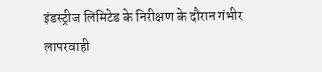इंडस्ट्रीज लिमिटेड के निरीक्षण के दौरान गंभीर लापरवाही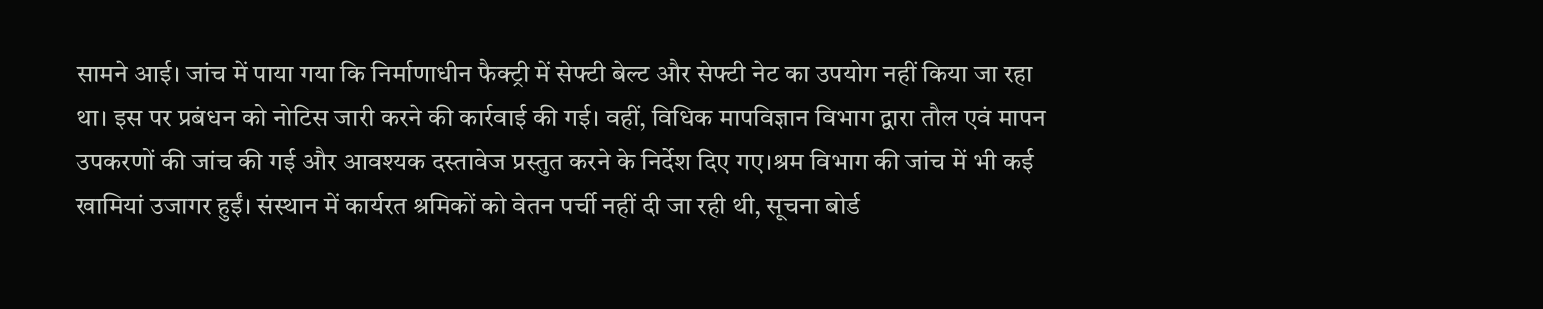सामने आई। जांच में पाया गया कि निर्माणाधीन फैक्ट्री में सेफ्टी बेल्ट और सेफ्टी नेट का उपयोग नहीं किया जा रहा था। इस पर प्रबंधन को नोटिस जारी करने की कार्रवाई की गई। वहीं, विधिक मापविज्ञान विभाग द्वारा तौल एवं मापन उपकरणों की जांच की गई और आवश्यक दस्तावेज प्रस्तुत करने के निर्देश दिए गए।श्रम विभाग की जांच में भी कई खामियां उजागर हुईं। संस्थान में कार्यरत श्रमिकों को वेतन पर्ची नहीं दी जा रही थी, सूचना बोर्ड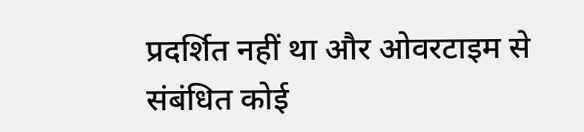प्रदर्शित नहीं था और ओवरटाइम से संबंधित कोई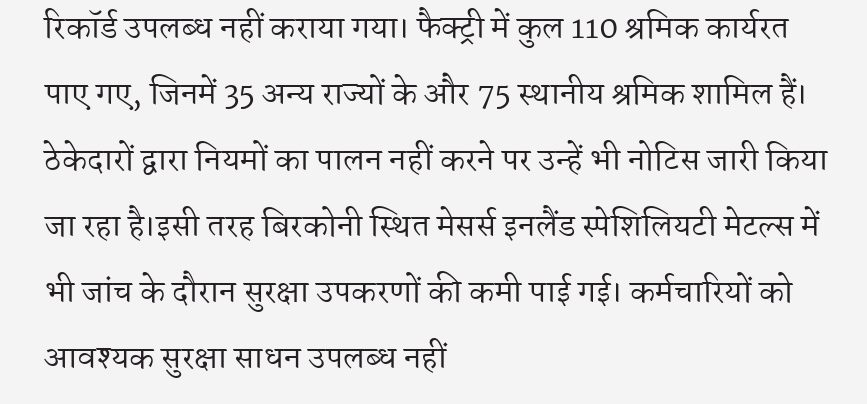रिकॉर्ड उपलब्ध नहीं कराया गया। फैक्ट्री में कुल 110 श्रमिक कार्यरत पाए गए, जिनमें 35 अन्य राज्यों के और 75 स्थानीय श्रमिक शामिल हैं। ठेकेदारों द्वारा नियमों का पालन नहीं करने पर उन्हें भी नोटिस जारी किया जा रहा है।इसी तरह बिरकोनी स्थित मेसर्स इनलैंड स्पेशिलियटी मेटल्स में भी जांच के दौरान सुरक्षा उपकरणों की कमी पाई गई। कर्मचारियों को आवश्यक सुरक्षा साधन उपलब्ध नहीं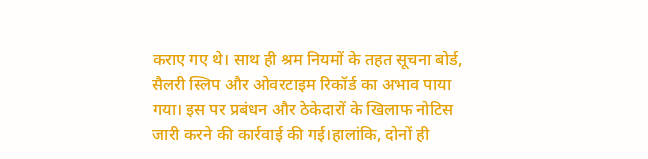कराए गए थे। साथ ही श्रम नियमों के तहत सूचना बोर्ड, सैलरी स्लिप और ओवरटाइम रिकॉर्ड का अभाव पाया गया। इस पर प्रबंधन और ठेकेदारों के खिलाफ नोटिस जारी करने की कार्रवाई की गई।हालांकि, दोनों ही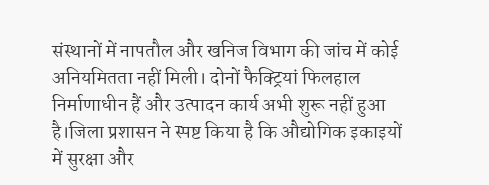संस्थानों में नापतौल और खनिज विभाग की जांच में कोई अनियमितता नहीं मिली। दोनों फैक्ट्रियां फिलहाल निर्माणाधीन हैं और उत्पादन कार्य अभी शुरू नहीं हुआ है।जिला प्रशासन ने स्पष्ट किया है कि औद्योगिक इकाइयों में सुरक्षा और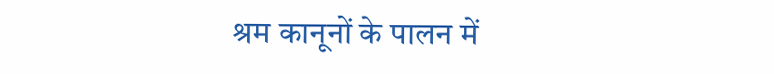श्रम कानूनों के पालन में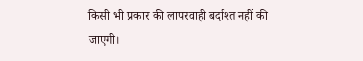किसी भी प्रकार की लापरवाही बर्दाश्त नहीं की जाएगी।